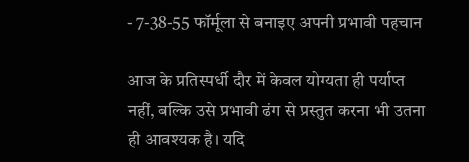- 7-38-55 फॉर्मूला से बनाइए अपनी प्रभावी पहचान

आज के प्रतिस्पर्धी दौर में केवल योग्यता ही पर्याप्त नहीं, बल्कि उसे प्रभावी ढंग से प्रस्तुत करना भी उतना ही आवश्यक है। यदि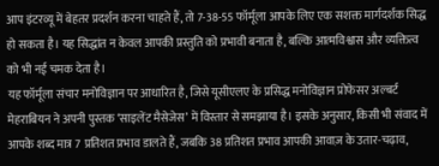आप इंटरव्यू में बेहतर प्रदर्शन करना चाहते हैं, तो 7-38-55 फॉर्मूला आपके लिए एक सशक्त मार्गदर्शक सिद्ध हो सकता है। यह सिद्धांत न केवल आपकी प्रस्तुति को प्रभावी बनाता है, बल्कि आत्मविश्वास और व्यक्तित्व को भी नई चमक देता है।
यह फॉर्मूला संचार मनोविज्ञान पर आधारित है, जिसे यूसीएलए के प्रसिद्ध मनोविज्ञान प्रोफेसर अल्बर्ट मेहराबियन ने अपनी पुस्तक ‘साइलेंट मैसेजेस’ में विस्तार से समझाया है। इसके अनुसार, किसी भी संवाद में आपके शब्द मात्र 7 प्रतिशत प्रभाव डालते हैं, जबकि 38 प्रतिशत प्रभाव आपकी आवाज़ के उतार-चढ़ाव,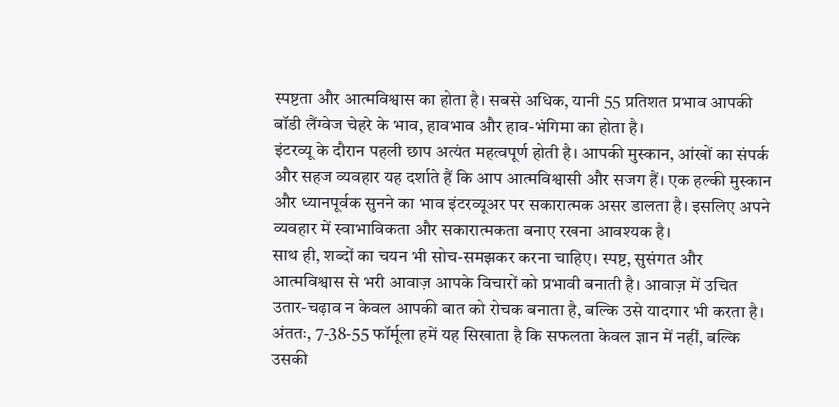स्पष्टता और आत्मविश्वास का होता है। सबसे अधिक, यानी 55 प्रतिशत प्रभाव आपकी बॉडी लैंग्वेज चेहरे के भाव, हावभाव और हाव-भंगिमा का होता है।
इंटरव्यू के दौरान पहली छाप अत्यंत महत्वपूर्ण होती है। आपकी मुस्कान, आंखों का संपर्क और सहज व्यवहार यह दर्शाते हैं कि आप आत्मविश्वासी और सजग हैं। एक हल्की मुस्कान और ध्यानपूर्वक सुनने का भाव इंटरव्यूअर पर सकारात्मक असर डालता है। इसलिए अपने व्यवहार में स्वाभाविकता और सकारात्मकता बनाए रखना आवश्यक है।
साथ ही, शब्दों का चयन भी सोच-समझकर करना चाहिए। स्पष्ट, सुसंगत और आत्मविश्वास से भरी आवाज़ आपके विचारों को प्रभावी बनाती है। आवाज़ में उचित उतार-चढ़ाव न केवल आपकी बात को रोचक बनाता है, बल्कि उसे यादगार भी करता है।
अंततः, 7-38-55 फॉर्मूला हमें यह सिखाता है कि सफलता केवल ज्ञान में नहीं, बल्कि उसकी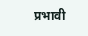प्रभावी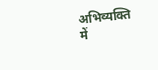अभिव्यक्ति में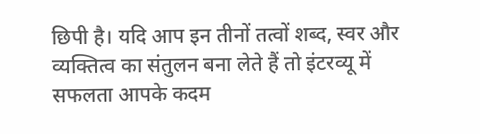छिपी है। यदि आप इन तीनों तत्वों शब्द, स्वर और व्यक्तित्व का संतुलन बना लेते हैं तो इंटरव्यू में सफलता आपके कदम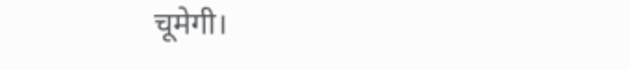चूमेगी।